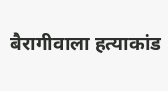बैरागीवाला हत्याकांड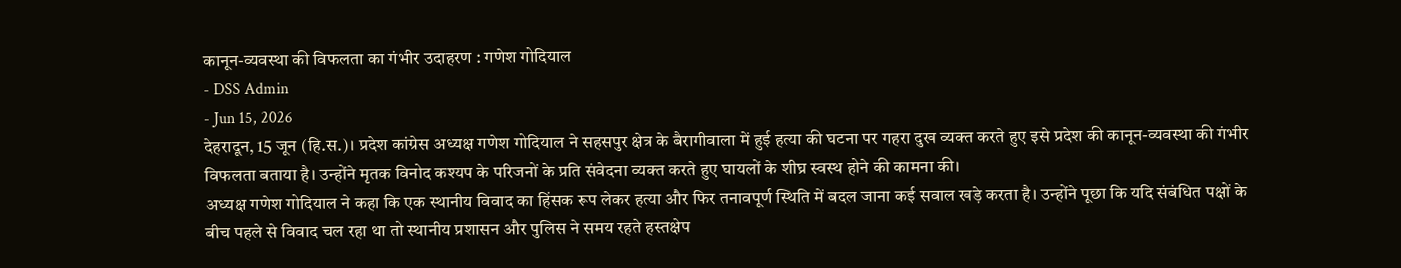कानून-व्यवस्था की विफलता का गंभीर उदाहरण : गणेश गोदियाल
- DSS Admin
- Jun 15, 2026
देहरादून, 15 जून (हि.स.)। प्रदेश कांग्रेस अध्यक्ष गणेश गोदियाल ने सहसपुर क्षेत्र के बैरागीवाला में हुई हत्या की घटना पर गहरा दुख व्यक्त करते हुए इसे प्रदेश की कानून-व्यवस्था की गंभीर विफलता बताया है। उन्होंने मृतक विनोद कश्यप के परिजनों के प्रति संवेदना व्यक्त करते हुए घायलों के शीघ्र स्वस्थ होने की कामना की।
अध्यक्ष गणेश गोदियाल ने कहा कि एक स्थानीय विवाद का हिंसक रूप लेकर हत्या और फिर तनावपूर्ण स्थिति में बदल जाना कई सवाल खड़े करता है। उन्होंने पूछा कि यदि संबंधित पक्षों के बीच पहले से विवाद चल रहा था तो स्थानीय प्रशासन और पुलिस ने समय रहते हस्तक्षेप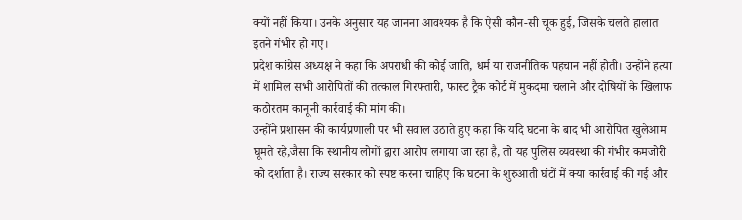क्यों नहीं किया। उनके अनुसार यह जानना आवश्यक है कि ऐसी कौन-सी चूक हुई, जिसके चलते हालात इतने गंभीर हो गए।
प्रदेश कांग्रेस अध्यक्ष ने कहा कि अपराधी की कोई जाति, धर्म या राजनीतिक पहचान नहीं होती। उन्होंने हत्या में शामिल सभी आरोपितों की तत्काल गिरफ्तारी, फास्ट ट्रैक कोर्ट में मुकदमा चलाने और दोषियों के खिलाफ कठोरतम कानूनी कार्रवाई की मांग की।
उन्होंने प्रशासन की कार्यप्रणाली पर भी सवाल उठाते हुए कहा कि यदि घटना के बाद भी आरोपित खुलेआम घूमते रहे,जैसा कि स्थानीय लोगों द्वारा आरोप लगाया जा रहा है, तो यह पुलिस व्यवस्था की गंभीर कमजोरी को दर्शाता है। राज्य सरकार को स्पष्ट करना चाहिए कि घटना के शुरुआती घंटों में क्या कार्रवाई की गई और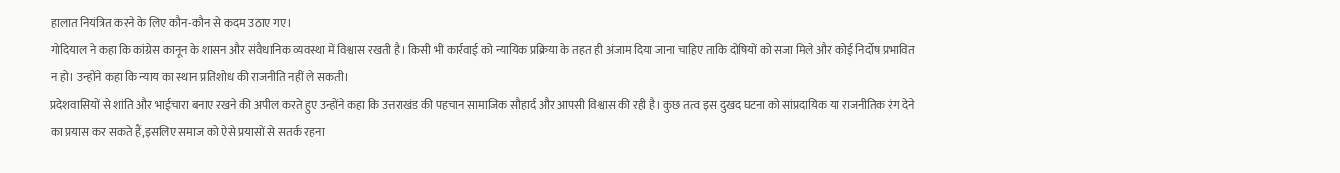हालात नियंत्रित करने के लिए कौन-कौन से कदम उठाए गए।
गोदियाल ने कहा कि कांग्रेस कानून के शासन और संवैधानिक व्यवस्था में विश्वास रखती है। किसी भी कार्रवाई को न्यायिक प्रक्रिया के तहत ही अंजाम दिया जाना चाहिए ताकि दोषियों को सजा मिले और कोई निर्दोष प्रभावित न हो। उन्होंने कहा कि न्याय का स्थान प्रतिशोध की राजनीति नहीं ले सकती।
प्रदेशवासियों से शांति और भाईचारा बनाए रखने की अपील करते हुए उन्होंने कहा कि उत्तराखंड की पहचान सामाजिक सौहार्द और आपसी विश्वास की रही है। कुछ तत्व इस दुखद घटना को सांप्रदायिक या राजनीतिक रंग देने का प्रयास कर सकते हैं,इसलिए समाज को ऐसे प्रयासों से सतर्क रहना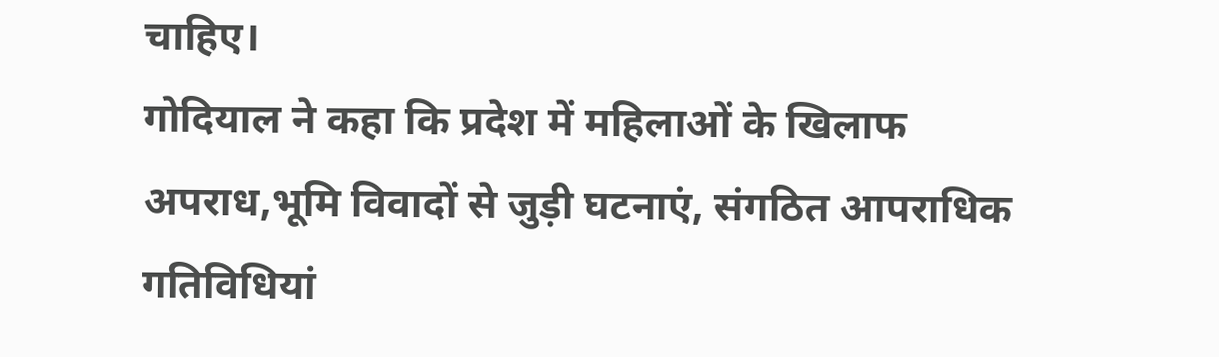चाहिए।
गोदियाल ने कहा कि प्रदेश में महिलाओं के खिलाफ अपराध,भूमि विवादों से जुड़ी घटनाएं, संगठित आपराधिक गतिविधियां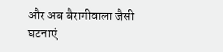और अब बैरागीवाला जैसी घटनाएं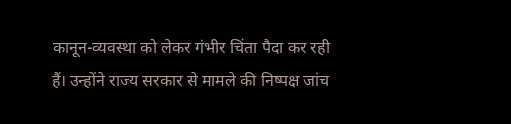कानून-व्यवस्था को लेकर गंभीर चिंता पैदा कर रही हैं। उन्होंने राज्य सरकार से मामले की निष्पक्ष जांच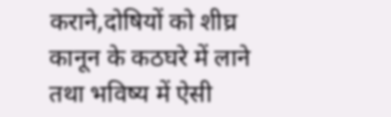कराने,दोषियों को शीघ्र कानून के कठघरे में लाने तथा भविष्य में ऐसी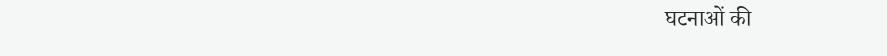घटनाओं की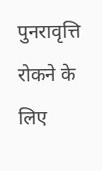पुनरावृत्ति रोकने के लिए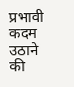प्रभावी कदम उठाने की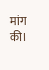मांग की।